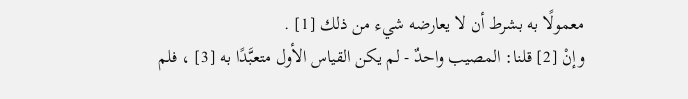معمولًا به بشرط أن لا يعارضه شيء من ذلك [1] .
وإنْ [2] قلنا: المصيب واحدٌ - لم يكن القياس الأول متعبَّدًا به [3] ، فلم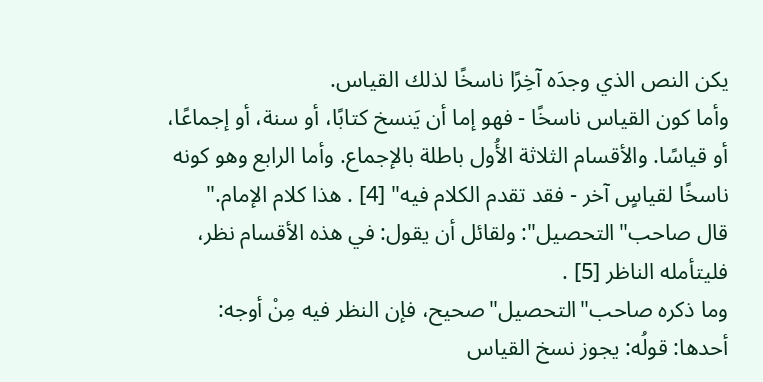يكن النص الذي وجدَه آخِرًا ناسخًا لذلك القياس.
وأما كون القياس ناسخًا - فهو إما أن يَنسخ كتابًا، أو سنة، أو إجماعًا، أو قياسًا. والأقسام الثلاثة الأُول باطلة بالإجماع. وأما الرابع وهو كونه ناسخًا لقياسٍ آخر - فقد تقدم الكلام فيه" [4] . هذا كلام الإمام."
قال صاحب"التحصيل": ولقائل أن يقول: في هذه الأقسام نظر، فليتأمله الناظر [5] .
وما ذكره صاحب"التحصيل"صحيح، فإن النظر فيه مِنْ أوجه:
أحدها: قولُه: يجوز نسخ القياس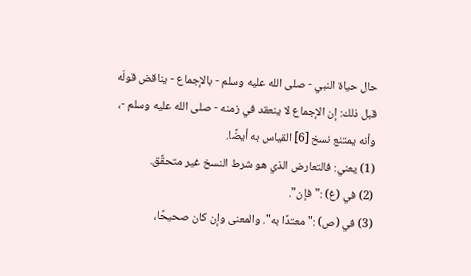حال حياة النبي - صلى الله عليه وسلم - بالإجماع - يناقض قولَه قبل ذلك: إن الإجماع لا ينعقد في زمنه - صلى الله عليه وسلم -، وأنه يمتنع نسخ [6] القياس به أيضًا.
(1) يعني: فالتعارض الذي هو شرط النسخ غير متحقِّق.
(2) في (غ) :"فإن".
(3) في (ص) :"معتدًا به". والمعنى وإن كان صحيحًا،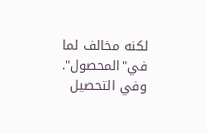لكنه مخالف لما في"المحصول". وفي التحصيل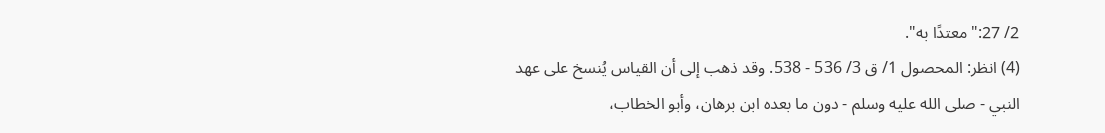2/ 27:"معتدًا به".
(4) انظر: المحصول 1/ ق 3/ 536 - 538. وقد ذهب إلى أن القياس يُنسخ على عهد النبي - صلى الله عليه وسلم - دون ما بعده ابن برهان، وأبو الخطاب،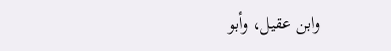وابن عقيل، وأبو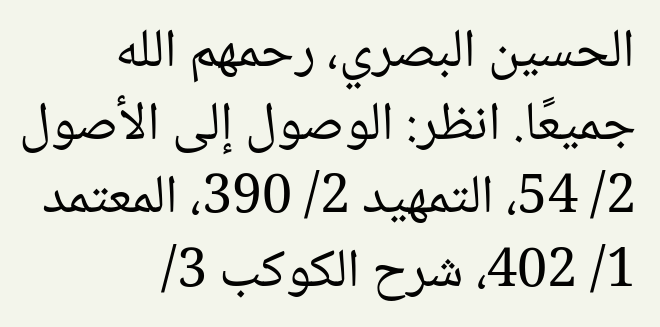الحسين البصري، رحمهم الله جميعًا. انظر: الوصول إلى الأصول 2/ 54، التمهيد 2/ 390، المعتمد 1/ 402، شرح الكوكب 3/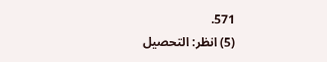571.
(5) انظر: التحصيل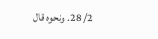2/ 28. ونحوه قال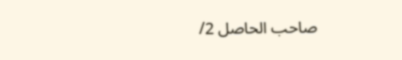صاحب الحاصل 2/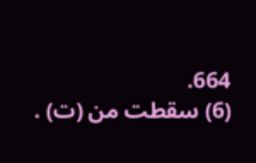664.
(6) سقطت من (ت) .